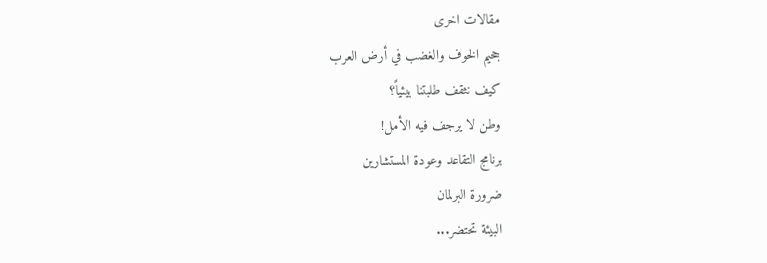مقالات اخرى
جحيم الخوف والغضب في أرض العرب
كيف نثقف طلبتنا بيئياً؟
وطن لا يرجف فيه الأمل!
برنامج التقاعد وعودة المستشارين
ضرورة البرلمان
البيئة تحتضر...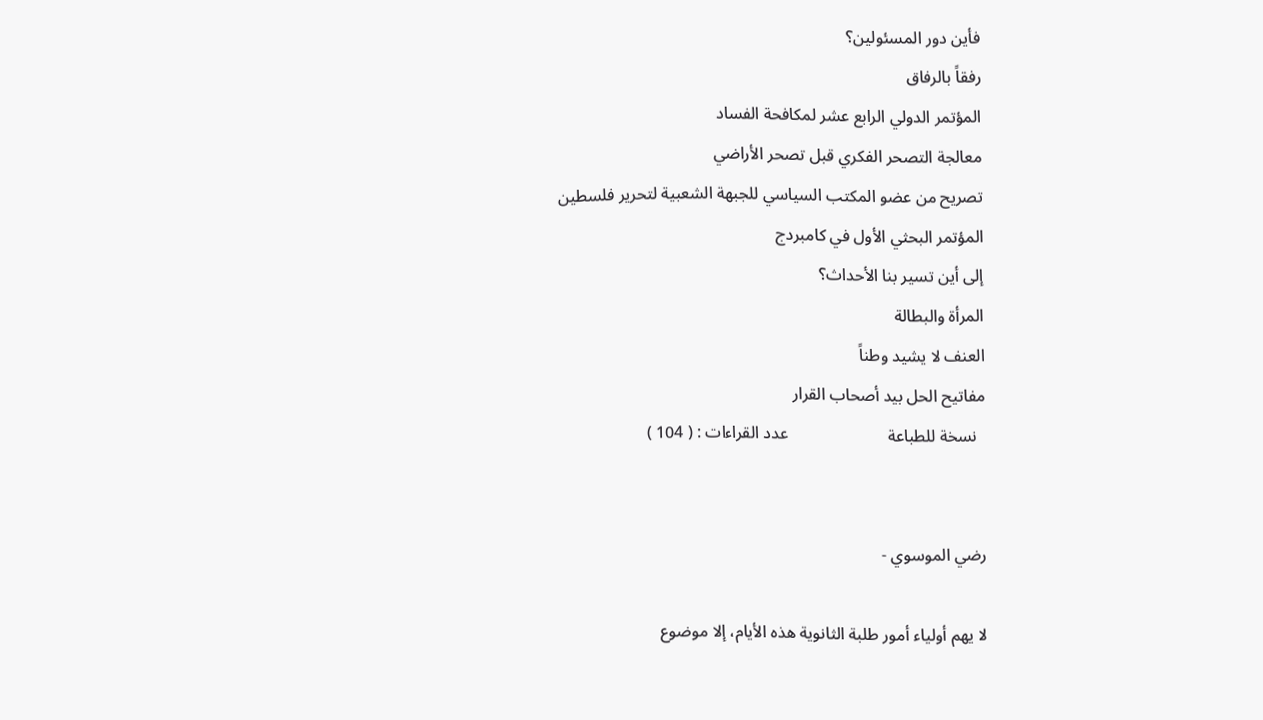فأين دور المسئولين؟
رفقاً بالرفاق
المؤتمر الدولي الرابع عشر لمكافحة الفساد
معالجة التصحر الفكري قبل تصحر الأراضي
تصريح من عضو المكتب السياسي للجبهة الشعبية لتحرير فلسطين
المؤتمر البحثي الأول في كامبردج
إلى أين تسير بنا الأحداث؟
المرأة والبطالة
العنف لا يشيد وطناً
مفاتيح الحل بيد أصحاب القرار
  نسخة للطباعة                        عدد القراءات : ( 104 )


رضي الموسوي -

لا يهم أولياء أمور طلبة الثانوية هذه الأيام، إلا موضوع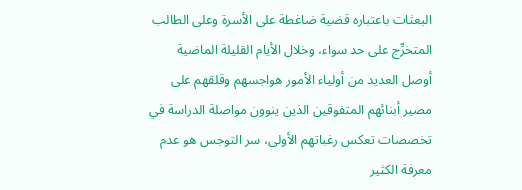البعثات باعتباره قضية ضاغطة على الأسرة وعلى الطالب المتخرِّج على حد سواء، وخلال الأيام القليلة الماضية أوصل العديد من أولياء الأمور هواجسهم وقلقهم على مصير أبنائهم المتفوقين الذين ينوون مواصلة الدراسة في تخصصات تعكس رغباتهم الأولى، سر التوجس هو عدم معرفة الكثير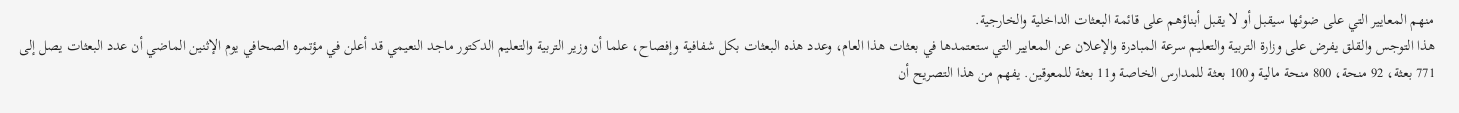منهم المعايير التي على ضوئها سيقبل أو لا يقبل أبناؤهم على قائمة البعثات الداخلية والخارجية.
هذا التوجس والقلق يفرض على وزارة التربية والتعليم سرعة المبادرة والإعلان عن المعايير التي ستعتمدها في بعثات هذا العام، وعدد هذه البعثات بكل شفافية وإفصاح، علما أن وزير التربية والتعليم الدكتور ماجد النعيمي قد أعلن في مؤتمره الصحافي يوم الإثنين الماضي أن عدد البعثات يصل إلى 771 بعثة، 92 منحة، 800 منحة مالية و100 بعثة للمدارس الخاصة و11 بعثة للمعوقين. يفهم من هذا التصريح أن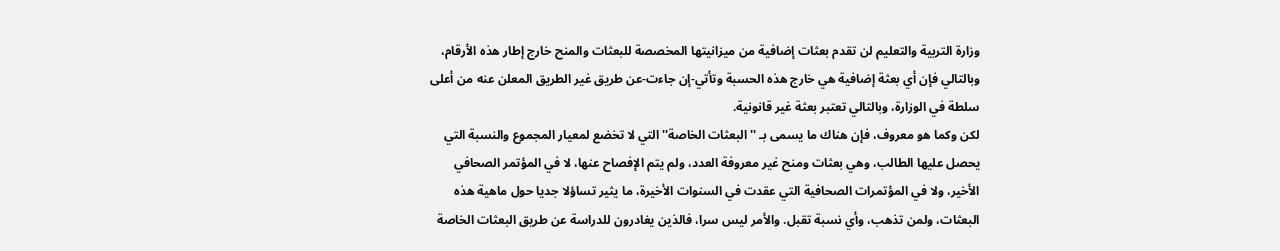وزارة التربية والتعليم لن تقدم بعثات إضافية من ميزانيتها المخصصة للبعثات والمنح خارج إطار هذه الأرقام، وبالتالي فإن أي بعثة إضافية هي خارج هذه الحسبة وتأتي-إن جاءت-عن طريق غير الطريق المعلن عنه من أعلى سلطة في الوزارة، وبالتالي تعتبر بعثة غير قانونية.
لكن وكما هو معروف، فإن هناك ما يسمى بـ ''البعثات الخاصة'' التي لا تخضع لمعيار المجموع والنسبة التي يحصل عليها الطالب، وهي بعثات ومنح غير معروفة العدد، ولم يتم الإفصاح عنها، لا في المؤتمر الصحافي الأخير، ولا في المؤتمرات الصحافية التي عقدت في السنوات الأخيرة، ما يثير تساؤلا جديا حول ماهية هذه البعثات، ولمن تذهب، وأي نسبة تقبل. والأمر ليس سرا، فالذين يغادرون للدراسة عن طريق البعثات الخاصة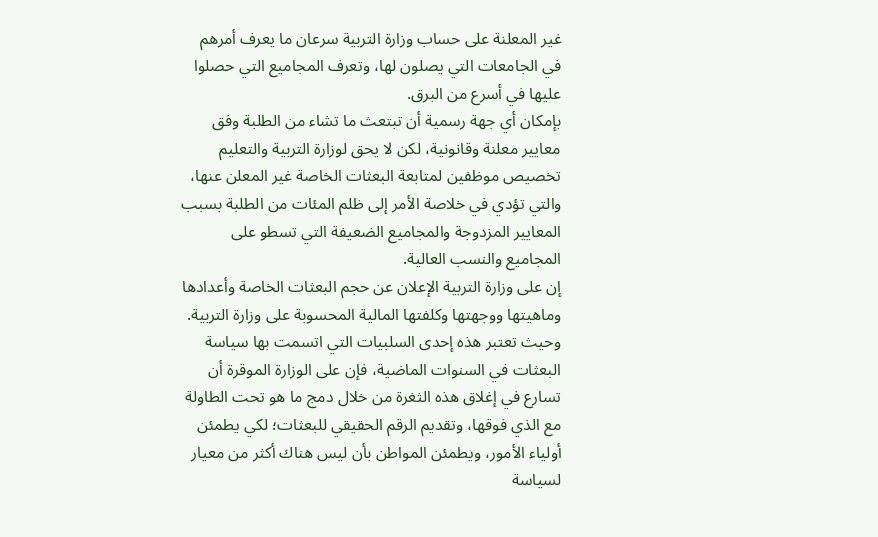غير المعلنة على حساب وزارة التربية سرعان ما يعرف أمرهم في الجامعات التي يصلون لها، وتعرف المجاميع التي حصلوا عليها في أسرع من البرق.
بإمكان أي جهة رسمية أن تبتعث ما تشاء من الطلبة وفق معايير معلنة وقانونية، لكن لا يحق لوزارة التربية والتعليم تخصيص موظفين لمتابعة البعثات الخاصة غير المعلن عنها، والتي تؤدي في خلاصة الأمر إلى ظلم المئات من الطلبة بسبب المعايير المزدوجة والمجاميع الضعيفة التي تسطو على المجاميع والنسب العالية.
إن على وزارة التربية الإعلان عن حجم البعثات الخاصة وأعدادها وماهيتها ووجهتها وكلفتها المالية المحسوبة على وزارة التربية.
وحيث تعتبر هذه إحدى السلبيات التي اتسمت بها سياسة البعثات في السنوات الماضية، فإن على الوزارة الموقرة أن تسارع في إغلاق هذه الثغرة من خلال دمج ما هو تحت الطاولة مع الذي فوقها، وتقديم الرقم الحقيقي للبعثات؛ لكي يطمئن أولياء الأمور، ويطمئن المواطن بأن ليس هناك أكثر من معيار لسياسة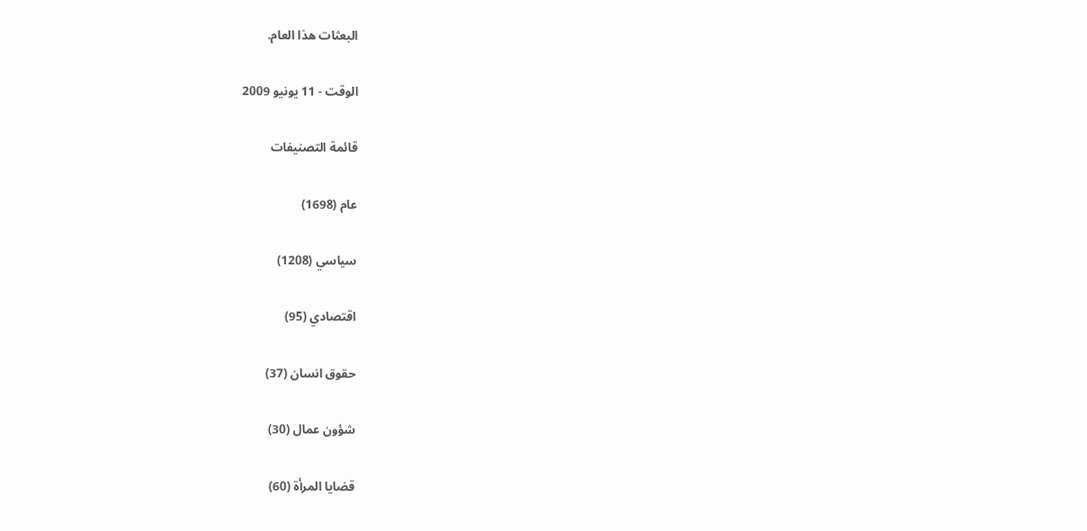البعثات هذا العام.

الوقت - 11 يونيو 2009

قائمة التصنيفات

عام (1698)

سياسي (1208)

اقتصادي (95)

حقوق انسان (37)

شؤون عمال (30)

قضايا المرأة (60)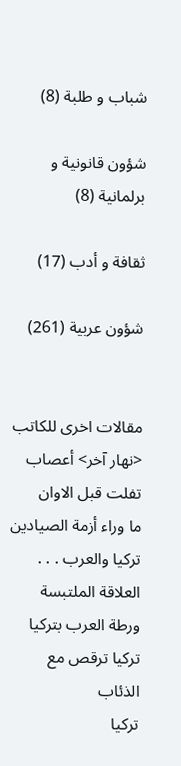شباب و طلبة (8)

شؤون قانونية و برلمانية (8)

ثقافة و أدب (17)

شؤون عربية (261)


مقالات اخرى للكاتب
<نهار آخر> أعصاب تفلت قبل الاوان
ما وراء أزمة الصيادين
تركيا والعرب . . . العلاقة الملتبسة
ورطة العرب بتركيا
تركيا ترقص مع الذئاب
تركيا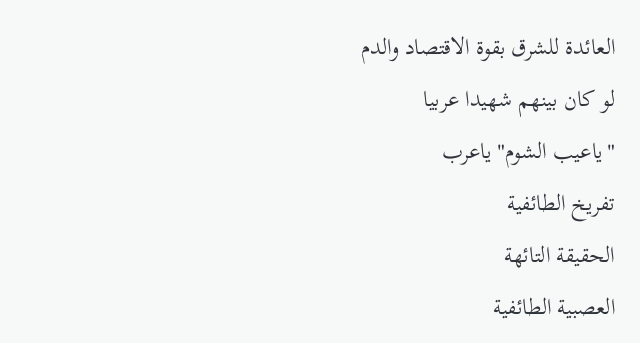العائدة للشرق بقوة الاقتصاد والدم
لو كان بينهم شهيدا عربيا
"ياعيب الشوم" ياعرب
تفريخ الطائفية
الحقيقة التائهة
العصبية الطائفية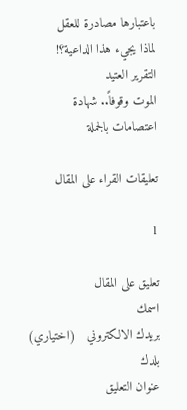باعتبارها مصادرة للعقل
لماذا يجيء هذا الداعية؟!
التقرير العتيد
الموت وقوفاً.. شهادة
اعتصامات بالجملة

تعليقات القراء على المقال

1

تعليق على المقال
اسمك
بريدك الالكتروني   (اختياري)
بلدك
عنوان التعليق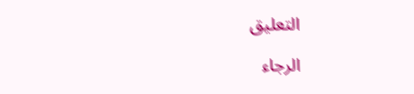التعليق

الرجاء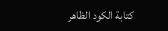كتابة الكود الظاهر